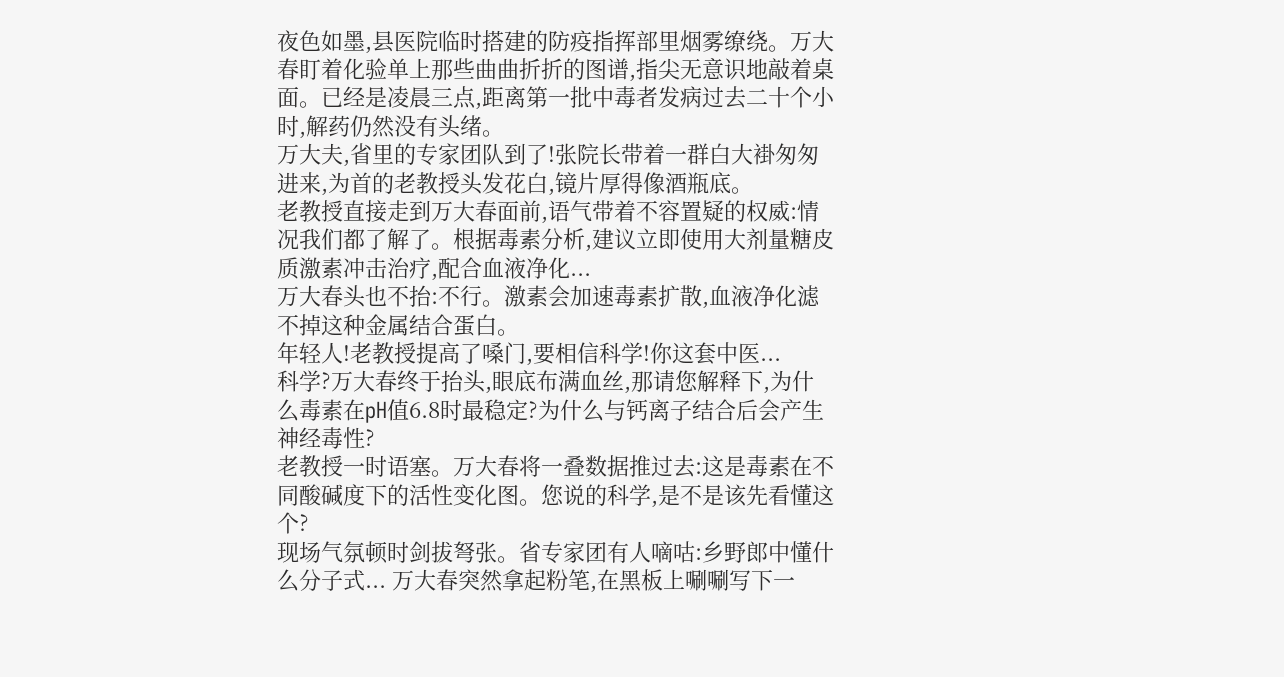夜色如墨,县医院临时搭建的防疫指挥部里烟雾缭绕。万大春盯着化验单上那些曲曲折折的图谱,指尖无意识地敲着桌面。已经是凌晨三点,距离第一批中毒者发病过去二十个小时,解药仍然没有头绪。
万大夫,省里的专家团队到了!张院长带着一群白大褂匆匆进来,为首的老教授头发花白,镜片厚得像酒瓶底。
老教授直接走到万大春面前,语气带着不容置疑的权威:情况我们都了解了。根据毒素分析,建议立即使用大剂量糖皮质激素冲击治疗,配合血液净化...
万大春头也不抬:不行。激素会加速毒素扩散,血液净化滤不掉这种金属结合蛋白。
年轻人!老教授提高了嗓门,要相信科学!你这套中医...
科学?万大春终于抬头,眼底布满血丝,那请您解释下,为什么毒素在pH值6.8时最稳定?为什么与钙离子结合后会产生神经毒性?
老教授一时语塞。万大春将一叠数据推过去:这是毒素在不同酸碱度下的活性变化图。您说的科学,是不是该先看懂这个?
现场气氛顿时剑拔弩张。省专家团有人嘀咕:乡野郎中懂什么分子式... 万大春突然拿起粉笔,在黑板上唰唰写下一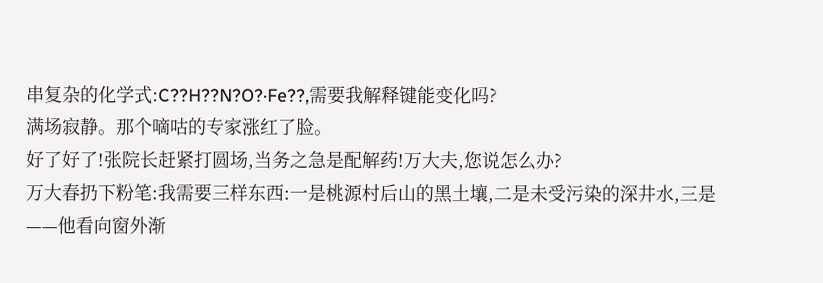串复杂的化学式:C??H??N?O?·Fe??,需要我解释键能变化吗?
满场寂静。那个嘀咕的专家涨红了脸。
好了好了!张院长赶紧打圆场,当务之急是配解药!万大夫,您说怎么办?
万大春扔下粉笔:我需要三样东西:一是桃源村后山的黑土壤,二是未受污染的深井水,三是——他看向窗外渐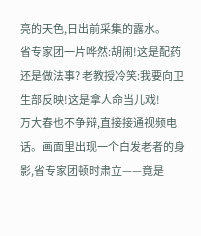亮的天色,日出前采集的露水。
省专家团一片哗然:胡闹!这是配药还是做法事? 老教授冷笑:我要向卫生部反映!这是拿人命当儿戏!
万大春也不争辩,直接接通视频电话。画面里出现一个白发老者的身影,省专家团顿时肃立——竟是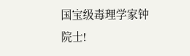国宝级毒理学家钟院士!